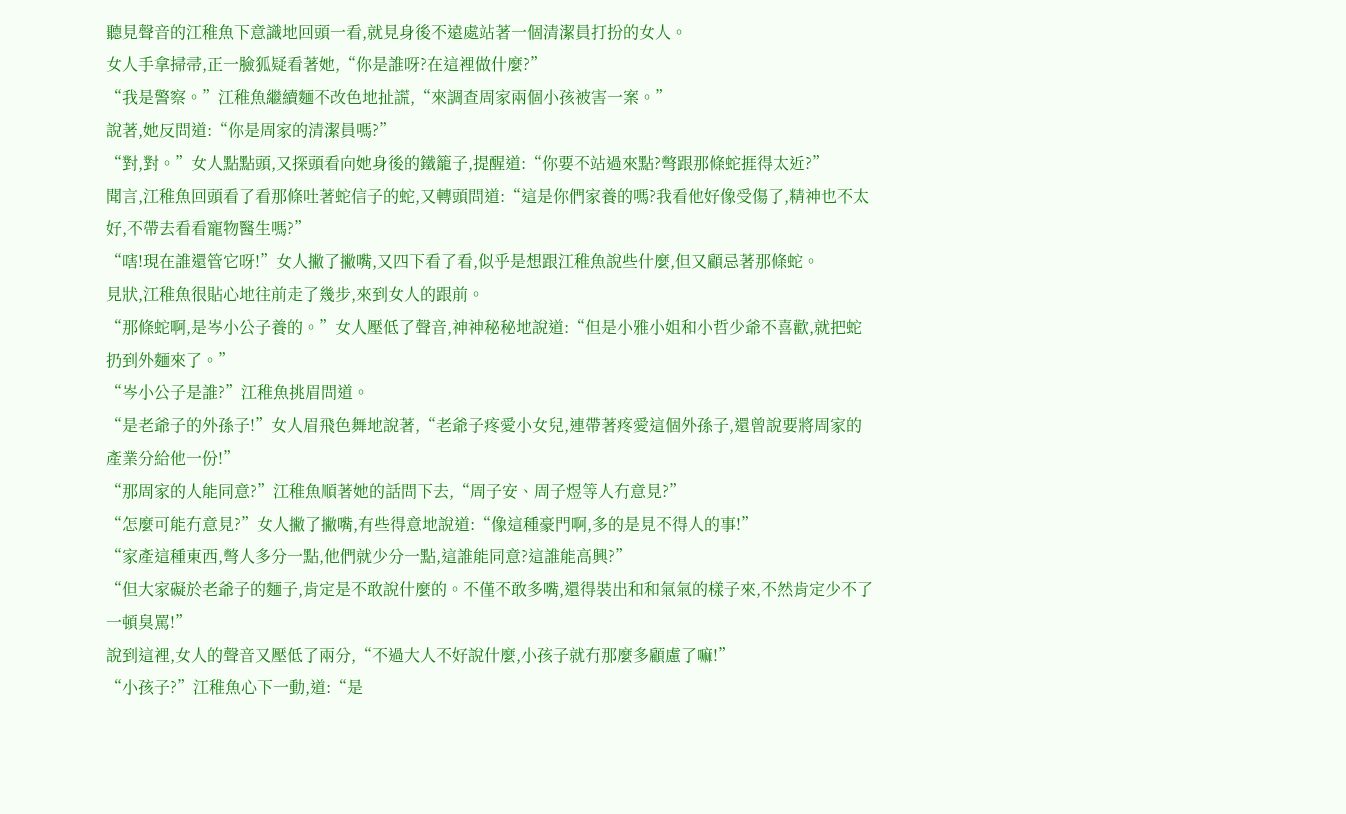聽見聲音的江稚魚下意識地回頭一看,就見身後不遠處站著一個清潔員打扮的女人。
女人手拿掃帚,正一臉狐疑看著她,“你是誰呀?在這裡做什麼?”
“我是警察。”江稚魚繼續麵不改色地扯謊,“來調查周家兩個小孩被害一案。”
說著,她反問道:“你是周家的清潔員嗎?”
“對,對。”女人點點頭,又探頭看向她身後的鐵籠子,提醒道:“你要不站過來點?彆跟那條蛇捱得太近?”
聞言,江稚魚回頭看了看那條吐著蛇信子的蛇,又轉頭問道:“這是你們家養的嗎?我看他好像受傷了,精神也不太好,不帶去看看寵物醫生嗎?”
“嗐!現在誰還管它呀!”女人撇了撇嘴,又四下看了看,似乎是想跟江稚魚說些什麼,但又顧忌著那條蛇。
見狀,江稚魚很貼心地往前走了幾步,來到女人的跟前。
“那條蛇啊,是岑小公子養的。”女人壓低了聲音,神神秘秘地說道:“但是小雅小姐和小哲少爺不喜歡,就把蛇扔到外麵來了。”
“岑小公子是誰?”江稚魚挑眉問道。
“是老爺子的外孫子!”女人眉飛色舞地說著,“老爺子疼愛小女兒,連帶著疼愛這個外孫子,還曾說要將周家的產業分給他一份!”
“那周家的人能同意?”江稚魚順著她的話問下去,“周子安、周子煜等人冇意見?”
“怎麼可能冇意見?”女人撇了撇嘴,有些得意地說道:“像這種豪門啊,多的是見不得人的事!”
“家產這種東西,彆人多分一點,他們就少分一點,這誰能同意?這誰能高興?”
“但大家礙於老爺子的麵子,肯定是不敢說什麼的。不僅不敢多嘴,還得裝出和和氣氣的樣子來,不然肯定少不了一頓臭罵!”
說到這裡,女人的聲音又壓低了兩分,“不過大人不好說什麼,小孩子就冇那麼多顧慮了嘛!”
“小孩子?”江稚魚心下一動,道:“是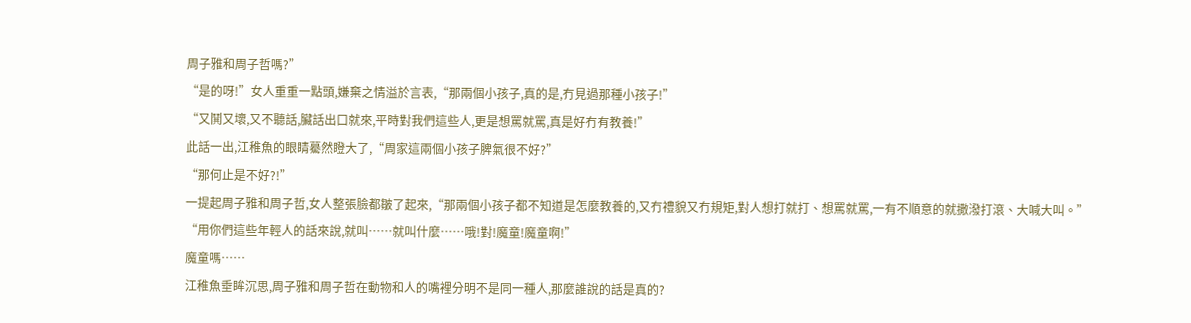周子雅和周子哲嗎?”
“是的呀!”女人重重一點頭,嫌棄之情溢於言表,“那兩個小孩子,真的是,冇見過那種小孩子!”
“又鬨又壞,又不聽話,臟話出口就來,平時對我們這些人,更是想罵就罵,真是好冇有教養!”
此話一出,江稚魚的眼睛驀然瞪大了,“周家這兩個小孩子脾氣很不好?”
“那何止是不好?!”
一提起周子雅和周子哲,女人整張臉都皺了起來,“那兩個小孩子都不知道是怎麼教養的,又冇禮貌又冇規矩,對人想打就打、想罵就罵,一有不順意的就撒潑打滾、大喊大叫。”
“用你們這些年輕人的話來說,就叫……就叫什麼……哦!對!魔童!魔童啊!”
魔童嗎……
江稚魚垂眸沉思,周子雅和周子哲在動物和人的嘴裡分明不是同一種人,那麼誰說的話是真的?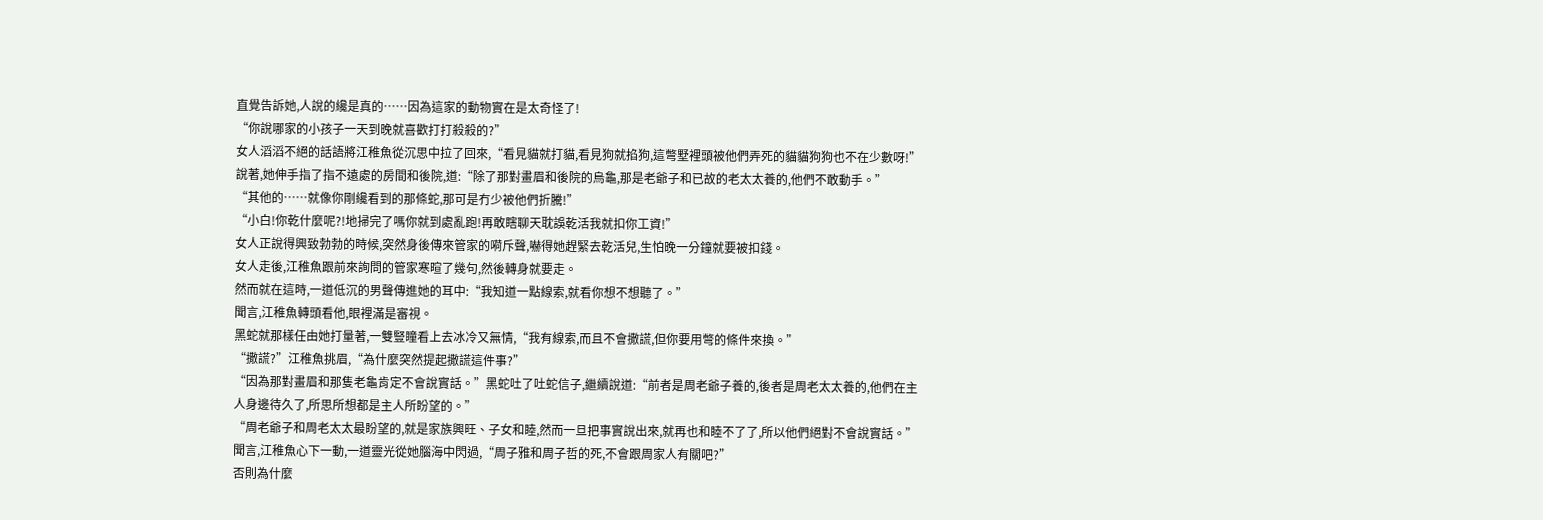直覺告訴她,人說的纔是真的……因為這家的動物實在是太奇怪了!
“你說哪家的小孩子一天到晚就喜歡打打殺殺的?”
女人滔滔不絕的話語將江稚魚從沉思中拉了回來,“看見貓就打貓,看見狗就掐狗,這彆墅裡頭被他們弄死的貓貓狗狗也不在少數呀!”
說著,她伸手指了指不遠處的房間和後院,道:“除了那對畫眉和後院的烏龜,那是老爺子和已故的老太太養的,他們不敢動手。”
“其他的……就像你剛纔看到的那條蛇,那可是冇少被他們折騰!”
“小白!你乾什麼呢?!地掃完了嗎你就到處亂跑!再敢瞎聊天耽誤乾活我就扣你工資!”
女人正說得興致勃勃的時候,突然身後傳來管家的嗬斥聲,嚇得她趕緊去乾活兒,生怕晚一分鐘就要被扣錢。
女人走後,江稚魚跟前來詢問的管家寒暄了幾句,然後轉身就要走。
然而就在這時,一道低沉的男聲傳進她的耳中:“我知道一點線索,就看你想不想聽了。”
聞言,江稚魚轉頭看他,眼裡滿是審視。
黑蛇就那樣任由她打量著,一雙豎瞳看上去冰冷又無情,“我有線索,而且不會撒謊,但你要用彆的條件來換。”
“撒謊?”江稚魚挑眉,“為什麼突然提起撒謊這件事?”
“因為那對畫眉和那隻老龜肯定不會說實話。”黑蛇吐了吐蛇信子,繼續說道:“前者是周老爺子養的,後者是周老太太養的,他們在主人身邊待久了,所思所想都是主人所盼望的。”
“周老爺子和周老太太最盼望的,就是家族興旺、子女和睦,然而一旦把事實說出來,就再也和睦不了了,所以他們絕對不會說實話。”
聞言,江稚魚心下一動,一道靈光從她腦海中閃過,“周子雅和周子哲的死,不會跟周家人有關吧?”
否則為什麼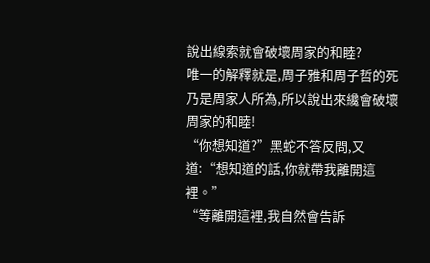說出線索就會破壞周家的和睦?
唯一的解釋就是,周子雅和周子哲的死乃是周家人所為,所以說出來纔會破壞周家的和睦!
“你想知道?”黑蛇不答反問,又道:“想知道的話,你就帶我離開這裡。”
“等離開這裡,我自然會告訴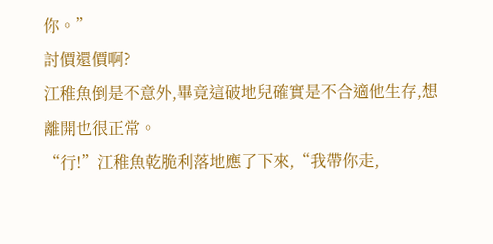你。”
討價還價啊?
江稚魚倒是不意外,畢竟這破地兒確實是不合適他生存,想離開也很正常。
“行!”江稚魚乾脆利落地應了下來,“我帶你走,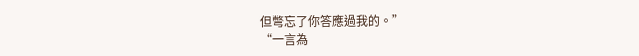但彆忘了你答應過我的。”
“一言為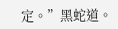定。”黑蛇道。